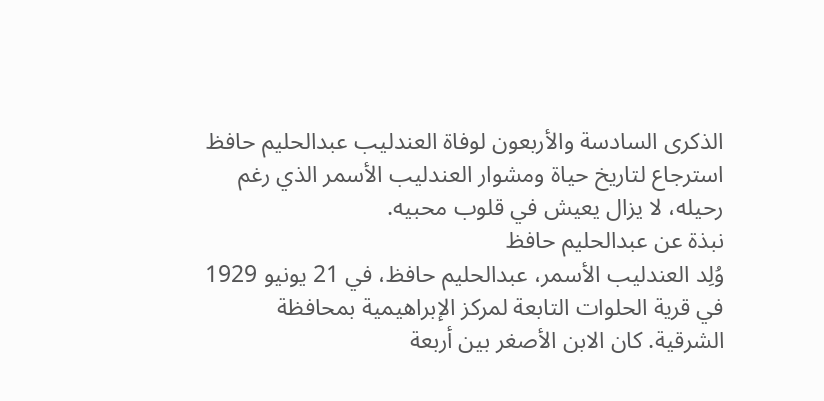الذكرى السادسة والأربعون لوفاة العندليب عبدالحليم حافظ
استرجاع لتاريخ حياة ومشوار العندليب الأسمر الذي رغم رحيله، لا يزال يعيش في قلوب محبيه.
نبذة عن عبدالحليم حافظ
وُلِد العندليب الأسمر، عبدالحليم حافظ، في 21 يونيو 1929 في قرية الحلوات التابعة لمركز الإبراهيمية بمحافظة الشرقية. كان الابن الأصغر بين أربعة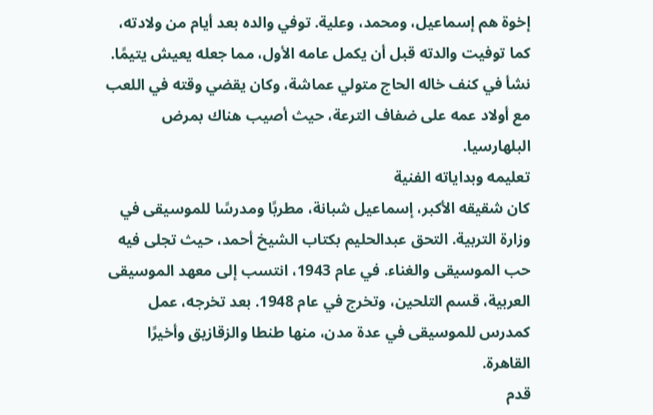إخوة هم إسماعيل، ومحمد، وعلية. توفي والده بعد أيام من ولادته، كما توفيت والدته قبل أن يكمل عامه الأول، مما جعله يعيش يتيمًا. نشأ في كنف خاله الحاج متولي عماشة، وكان يقضي وقته في اللعب مع أولاد عمه على ضفاف الترعة، حيث أصيب هناك بمرض البلهارسيا.
تعليمه وبداياته الفنية
كان شقيقه الأكبر، إسماعيل شبانة، مطربًا ومدرسًا للموسيقى في وزارة التربية. التحق عبدالحليم بكتاب الشيخ أحمد، حيث تجلى فيه حب الموسيقى والغناء. في عام 1943، انتسب إلى معهد الموسيقى العربية، قسم التلحين، وتخرج في عام 1948. بعد تخرجه، عمل كمدرس للموسيقى في عدة مدن، منها طنطا والزقازيق وأخيرًا القاهرة.
قدم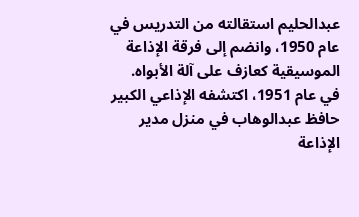عبدالحليم استقالته من التدريس في عام 1950، وانضم إلى فرقة الإذاعة الموسيقية كعازف على آلة الأبواه. في عام 1951، اكتشفه الإذاعي الكبير حافظ عبدالوهاب في منزل مدير الإذاعة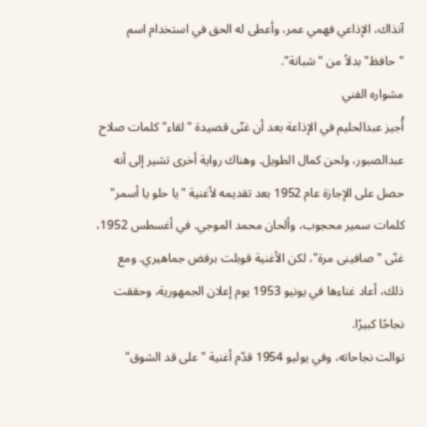آنذاك، الإذاعي فهمي عمر، وأعطى له الحق في استخدام اسم "حافظ" بدلاً من "شبانة".
مشواره الفني
أُجيز عبدالحليم في الإذاعة بعد أن غنّى قصيدة "لقاء" كلمات صلاح عبدالصبور، ولحن كمال الطويل. وهناك رواية أخرى تشير إلى أنه حصل على الإجازة عام 1952 بعد تقديمه لأغنية "يا حلو يا أسمر" كلمات سمير محجوب، وألحان محمد الموجي. في أغسطس 1952، غنّى "صافينى مرة"، لكن الأغنية قوبلت برفض جماهيري. ومع ذلك، أعاد غناءها في يونيو 1953 يوم إعلان الجمهورية، وحققت نجاحًا كبيرًا.
توالت نجاحاته، وفي يوليو 1954 قدّم أغنية "على قد الشوق"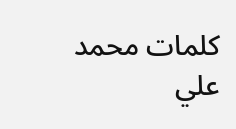كلمات محمد علي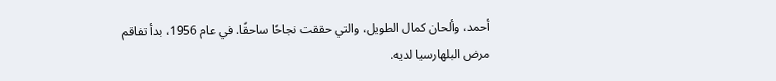أحمد، وألحان كمال الطويل، والتي حققت نجاحًا ساحقًا. في عام 1956، بدأ تفاقم مرض البلهارسيا لديه.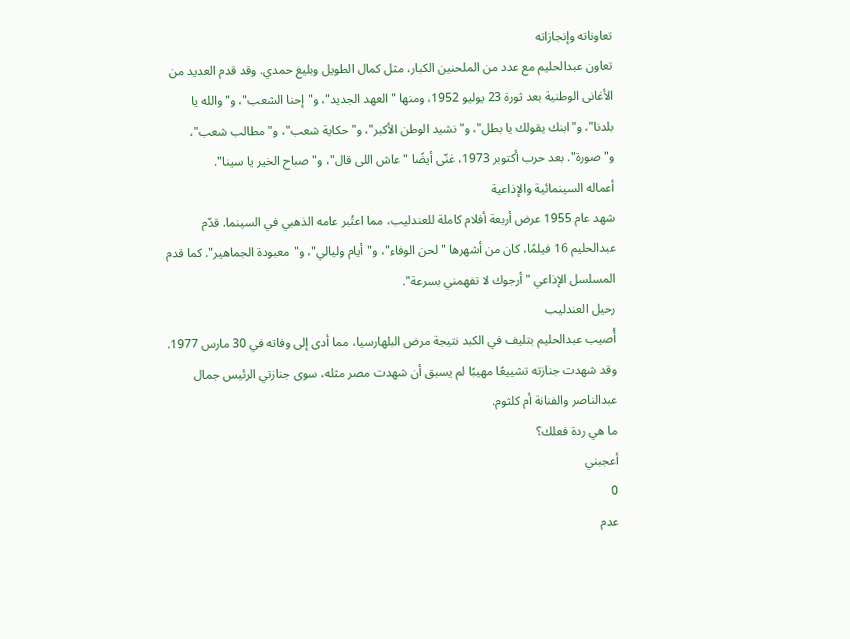تعاوناته وإنجازاته
تعاون عبدالحليم مع عدد من الملحنين الكبار، مثل كمال الطويل وبليغ حمدي. وقد قدم العديد من الأغانى الوطنية بعد ثورة 23 يوليو 1952، ومنها "العهد الجديد"، و"إحنا الشعب"، و"والله يا بلدنا"، و"ابنك يقولك يا بطل"، و"نشيد الوطن الأكبر"، و"حكاية شعب"، و"مطالب شعب"، و"صورة". بعد حرب أكتوبر 1973، غنّى أيضًا "عاش اللى قال"، و"صباح الخير يا سينا".
أعماله السينمائية والإذاعية
شهد عام 1955 عرض أربعة أفلام كاملة للعندليب، مما اعتُبر عامه الذهبي في السينما. قدّم عبدالحليم 16 فيلمًا، كان من أشهرها "لحن الوفاء"، و"أيام وليالي"، و"معبودة الجماهير". كما قدم المسلسل الإذاعي "أرجوك لا تفهمني بسرعة".
رحيل العندليب
أُصيب عبدالحليم بتليف في الكبد نتيجة مرض البلهارسيا، مما أدى إلى وفاته في 30 مارس 1977. وقد شهدت جنازته تشييعًا مهيبًا لم يسبق أن شهدت مصر مثله، سوى جنازتي الرئيس جمال عبدالناصر والفنانة أم كلثوم.
ما هي ردة فعلك؟
أعجبني
0
عدم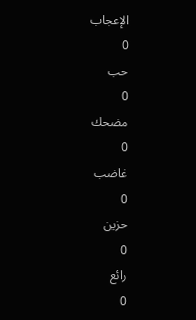الإعجاب
0
حب
0
مضحك
0
غاضب
0
حزين
0
رائع
0